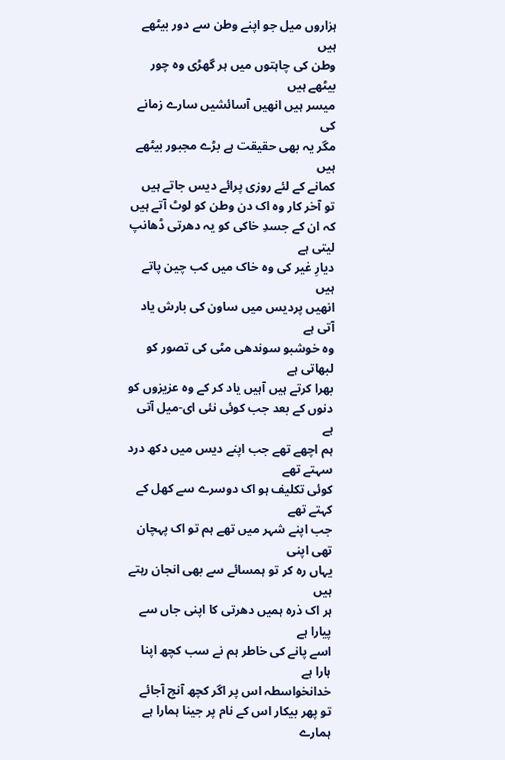ہزاروں میل جو اپنے وطن سے دور بیٹھے ہیں
وطن کی چاہتوں میں ہر گھڑی وہ چور بیٹھے ہیں
میسر ہیں انھیں آسائشیں سارے زمانے کی
مگر یہ بھی حقیقت ہے بڑے مجبور بیٹھے ہیں
کمانے کے لئے روزی پرائے دیس جاتے ہیں
تو آخر کار وہ اک دن وطن کو لوٹ آتے ہیں
کہ ان کے جسدِ خاکی کو یہ دھرتی ڈھانپ لیتی ہے
دیارِ غیر کی وہ خاک میں کب چین پاتے ہیں
انھیں پردیس میں ساون کی بارش یاد آتی ہے
وہ خوشبو سوندھی مٹی کی تصور کو لبھاتی ہے
بھرا کرتے ہیں آہیں یاد کر کے وہ عزیزوں کو
دنوں کے بعد جب کوئی نئی ای-میل آتی ہے
ہم اچھے تھے جب اپنے دیس میں دکھ درد سہتے تھے
کوئی تکلیف ہو اک دوسرے سے کھل کے کہتے تھے
جب اپنے شہر میں تھے ہم تو اک پہچان تھی اپنی
یہاں رہ کر تو ہمسائے سے بھی انجان رہتے ہیں
ہر اک ذرہ ہمیں دھرتی کا اپنی جاں سے پیارا ہے
اسے پانے کی خاطر ہم نے سب کچھ اپنا ہارا ہے
خدانخواسطہ اس پر اگر کچھ آنچ آجائے
تو پھر بیکار اس کے نام پر جینا ہمارا ہے
ہمارے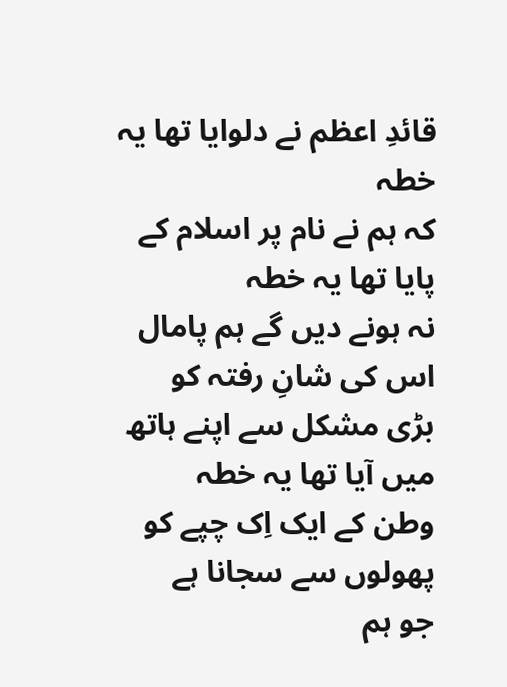قائدِ اعظم نے دلوایا تھا یہ خطہ
کہ ہم نے نام پر اسلام کے پایا تھا یہ خطہ
نہ ہونے دیں گے ہم پامال اس کی شانِ رفتہ کو
بڑی مشکل سے اپنے ہاتھ میں آیا تھا یہ خطہ
وطن کے ایک اِک چپے کو پھولوں سے سجانا ہے
جو ہم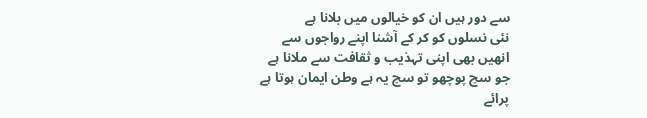سے دور ہیں ان کو خیالوں میں بلانا ہے
نئی نسلوں کو کر کے آشنا اپنے رواجوں سے
انھیں بھی اپنی تہذیب و ثقافت سے ملانا ہے
جو سچ پوچھو تو سچ یہ ہے وطن ایمان ہوتا ہے
پرائے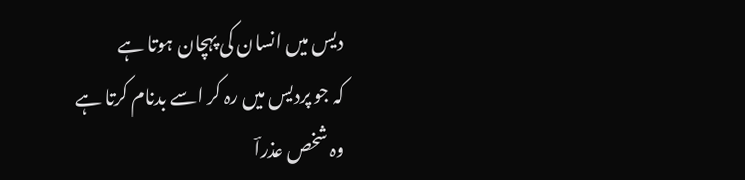دیس میں انسان کی پہچان ہوتا ہے
کہ جو پردیس میں رہ کر اسے بدنام کرتا ہے
وہ شخص عذراؔ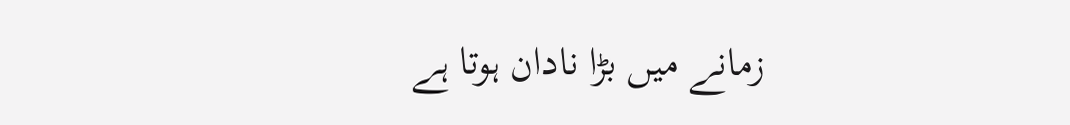زمانے میں بڑا نادان ہوتا ہے